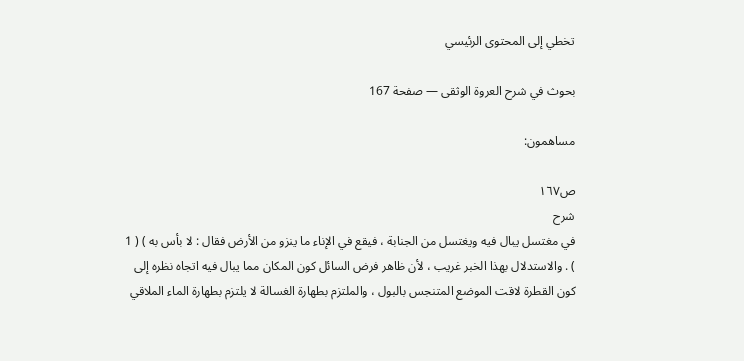تخطي إلى المحتوى الرئيسي

بحوث في شرح العروة الوثقى — صفحة 167

مساهمون:

ص١٦٧
شرح
في مغتسل يبال فيه ويغتسل من الجنابة ، فيقع في الإناء ما ينزو من الأرض فقال : لا بأس به ) ( 1 ) . والاستدلال بهذا الخبر غريب ، لأن ظاهر فرض السائل كون المكان مما يبال فيه اتجاه نظره إلى كون القطرة لاقت الموضع المتنجس بالبول ، والملتزم بطهارة الغسالة لا يلتزم بطهارة الماء الملاقي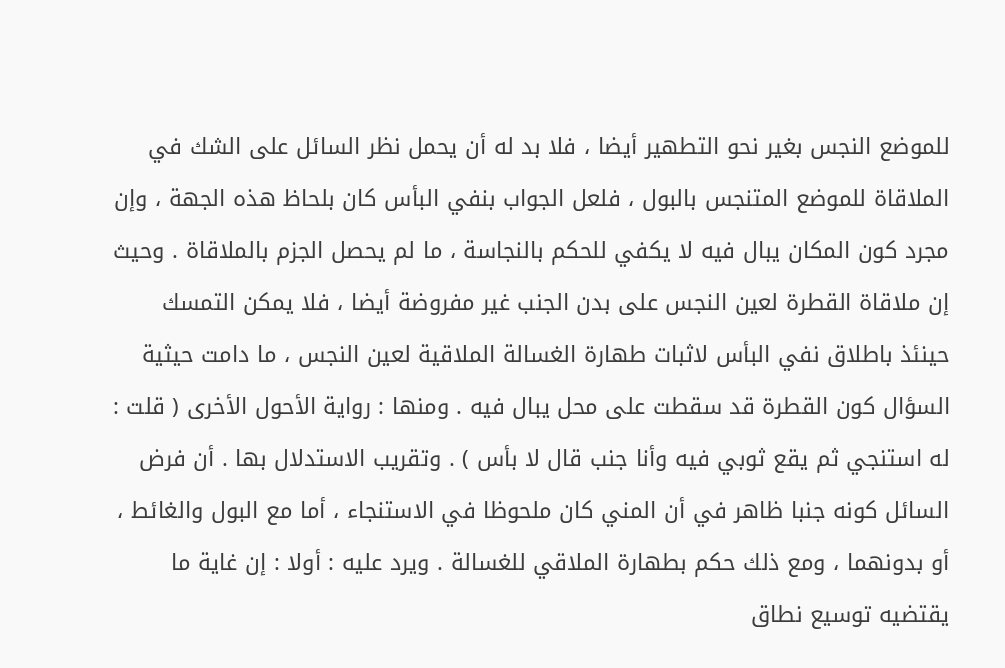للموضع النجس بغير نحو التطهير أيضا ، فلا بد له أن يحمل نظر السائل على الشك في الملاقاة للموضع المتنجس بالبول ، فلعل الجواب بنفي البأس كان بلحاظ هذه الجهة ، وإن مجرد كون المكان يبال فيه لا يكفي للحكم بالنجاسة ، ما لم يحصل الجزم بالملاقاة . وحيث إن ملاقاة القطرة لعين النجس على بدن الجنب غير مفروضة أيضا ، فلا يمكن التمسك حينئذ باطلاق نفي البأس لاثبات طهارة الغسالة الملاقية لعين النجس ، ما دامت حيثية السؤال كون القطرة قد سقطت على محل يبال فيه . ومنها : رواية الأحول الأخرى ( قلت : له استنجي ثم يقع ثوبي فيه وأنا جنب قال لا بأس ) . وتقريب الاستدلال بها . أن فرض السائل كونه جنبا ظاهر في أن المني كان ملحوظا في الاستنجاء ، أما مع البول والغائط ، أو بدونهما ، ومع ذلك حكم بطهارة الملاقي للغسالة . ويرد عليه : أولا : إن غاية ما يقتضيه توسيع نطاق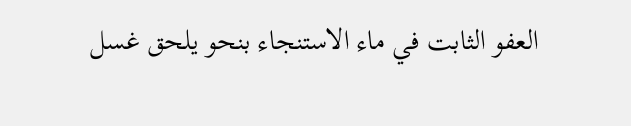العفو الثابت في ماء الاستنجاء بنحو يلحق غسل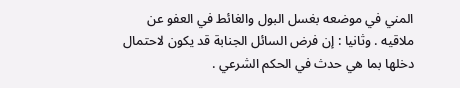المني في موضعه بغسل البول والغائط في العفو عن ملاقيه . وثانيا : إن فرض السائل الجنابة قد يكون لاحتمال دخلها بما هي حدث في الحكم الشرعي .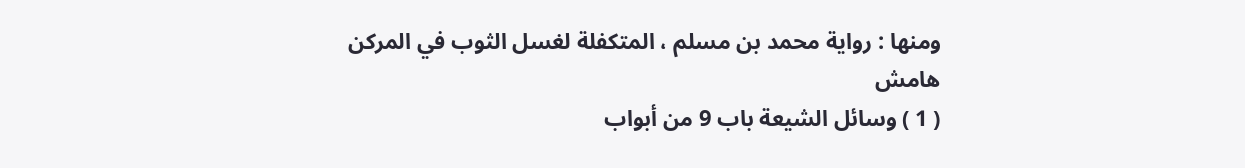ومنها : رواية محمد بن مسلم ، المتكفلة لغسل الثوب في المركن
هامش
( 1 ) وسائل الشيعة باب 9 من أبواب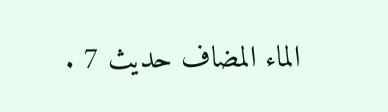الماء المضاف حديث 7 .